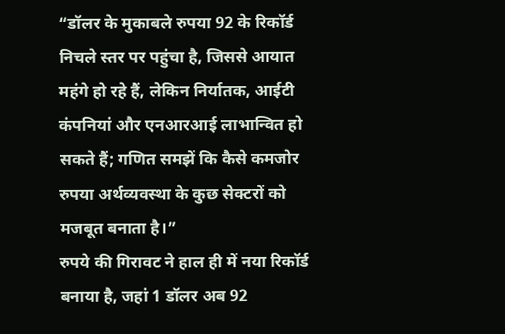“डॉलर के मुकाबले रुपया 92 के रिकॉर्ड निचले स्तर पर पहुंचा है, जिससे आयात महंगे हो रहे हैं, लेकिन निर्यातक, आईटी कंपनियां और एनआरआई लाभान्वित हो सकते हैं; गणित समझें कि कैसे कमजोर रुपया अर्थव्यवस्था के कुछ सेक्टरों को मजबूत बनाता है।”
रुपये की गिरावट ने हाल ही में नया रिकॉर्ड बनाया है, जहां 1 डॉलर अब 92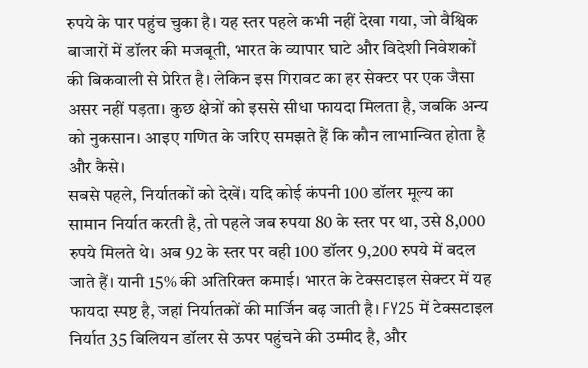रुपये के पार पहुंच चुका है। यह स्तर पहले कभी नहीं देखा गया, जो वैश्विक बाजारों में डॉलर की मजबूती, भारत के व्यापार घाटे और विदेशी निवेशकों की बिकवाली से प्रेरित है। लेकिन इस गिरावट का हर सेक्टर पर एक जैसा असर नहीं पड़ता। कुछ क्षेत्रों को इससे सीधा फायदा मिलता है, जबकि अन्य को नुकसान। आइए गणित के जरिए समझते हैं कि कौन लाभान्वित होता है और कैसे।
सबसे पहले, निर्यातकों को देखें। यदि कोई कंपनी 100 डॉलर मूल्य का सामान निर्यात करती है, तो पहले जब रुपया 80 के स्तर पर था, उसे 8,000 रुपये मिलते थे। अब 92 के स्तर पर वही 100 डॉलर 9,200 रुपये में बदल जाते हैं। यानी 15% की अतिरिक्त कमाई। भारत के टेक्सटाइल सेक्टर में यह फायदा स्पष्ट है, जहां निर्यातकों की मार्जिन बढ़ जाती है। FY25 में टेक्सटाइल निर्यात 35 बिलियन डॉलर से ऊपर पहुंचने की उम्मीद है, और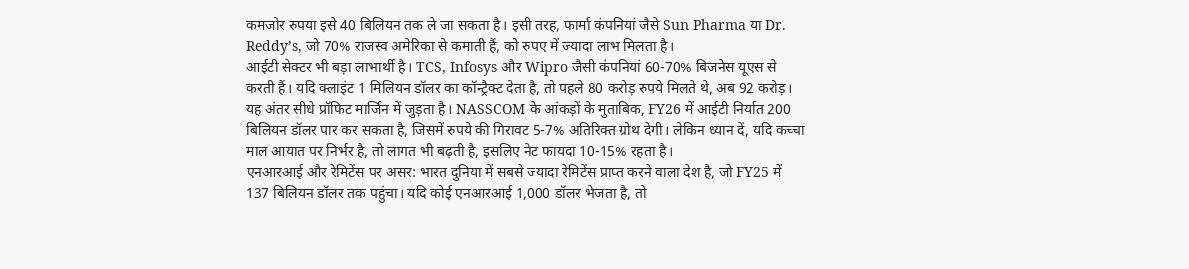कमजोर रुपया इसे 40 बिलियन तक ले जा सकता है। इसी तरह, फार्मा कंपनियां जैसे Sun Pharma या Dr. Reddy’s, जो 70% राजस्व अमेरिका से कमाती हैं, को रुपए में ज्यादा लाभ मिलता है।
आईटी सेक्टर भी बड़ा लाभार्थी है। TCS, Infosys और Wipro जैसी कंपनियां 60-70% बिजनेस यूएस से करती हैं। यदि क्लाइंट 1 मिलियन डॉलर का कॉन्ट्रैक्ट देता है, तो पहले 80 करोड़ रुपये मिलते थे, अब 92 करोड़। यह अंतर सीधे प्रॉफिट मार्जिन में जुड़ता है। NASSCOM के आंकड़ों के मुताबिक, FY26 में आईटी निर्यात 200 बिलियन डॉलर पार कर सकता है, जिसमें रुपये की गिरावट 5-7% अतिरिक्त ग्रोथ देगी। लेकिन ध्यान दें, यदि कच्चा माल आयात पर निर्भर है, तो लागत भी बढ़ती है, इसलिए नेट फायदा 10-15% रहता है।
एनआरआई और रेमिटेंस पर असर: भारत दुनिया में सबसे ज्यादा रेमिटेंस प्राप्त करने वाला देश है, जो FY25 में 137 बिलियन डॉलर तक पहुंचा। यदि कोई एनआरआई 1,000 डॉलर भेजता है, तो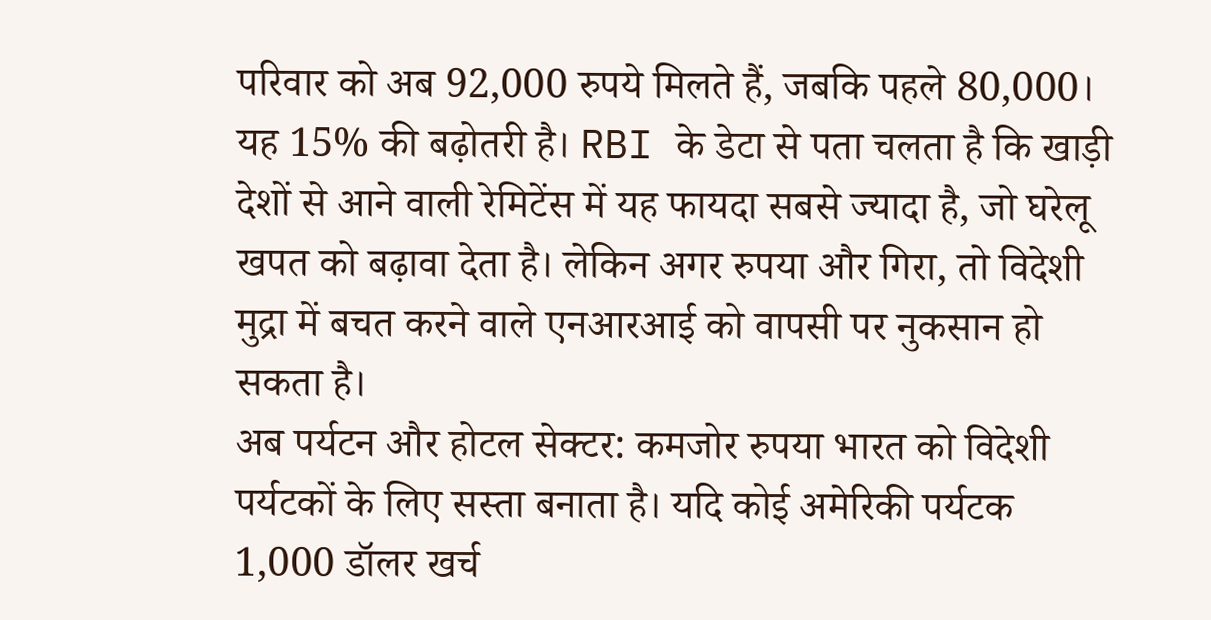परिवार को अब 92,000 रुपये मिलते हैं, जबकि पहले 80,000। यह 15% की बढ़ोतरी है। RBI के डेटा से पता चलता है कि खाड़ी देशों से आने वाली रेमिटेंस में यह फायदा सबसे ज्यादा है, जो घरेलू खपत को बढ़ावा देता है। लेकिन अगर रुपया और गिरा, तो विदेशी मुद्रा में बचत करने वाले एनआरआई को वापसी पर नुकसान हो सकता है।
अब पर्यटन और होटल सेक्टर: कमजोर रुपया भारत को विदेशी पर्यटकों के लिए सस्ता बनाता है। यदि कोई अमेरिकी पर्यटक 1,000 डॉलर खर्च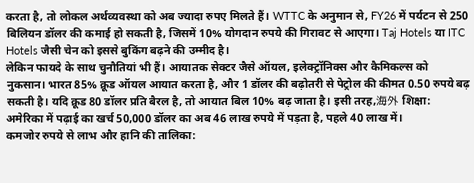करता है, तो लोकल अर्थव्यवस्था को अब ज्यादा रुपए मिलते हैं। WTTC के अनुमान से, FY26 में पर्यटन से 250 बिलियन डॉलर की कमाई हो सकती है, जिसमें 10% योगदान रुपये की गिरावट से आएगा। Taj Hotels या ITC Hotels जैसी चेन को इससे बुकिंग बढ़ने की उम्मीद है।
लेकिन फायदे के साथ चुनौतियां भी हैं। आयातक सेक्टर जैसे ऑयल, इलेक्ट्रॉनिक्स और कैमिकल्स को नुकसान। भारत 85% क्रूड ऑयल आयात करता है, और 1 डॉलर की बढ़ोतरी से पेट्रोल की कीमत 0.50 रुपये बढ़ सकती है। यदि क्रूड 80 डॉलर प्रति बैरल है, तो आयात बिल 10% बढ़ जाता है। इसी तरह,海外 शिक्षा: अमेरिका में पढ़ाई का खर्च 50,000 डॉलर का अब 46 लाख रुपये में पड़ता है, पहले 40 लाख में।
कमजोर रुपये से लाभ और हानि की तालिका: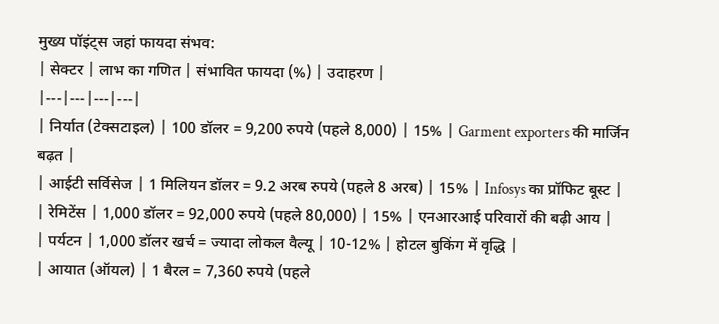मुख्य पॉइंट्स जहां फायदा संभव:
| सेक्टर | लाभ का गणित | संभावित फायदा (%) | उदाहरण |
|---|---|---|---|
| निर्यात (टेक्सटाइल) | 100 डॉलर = 9,200 रुपये (पहले 8,000) | 15% | Garment exporters की मार्जिन बढ़त |
| आईटी सर्विसेज | 1 मिलियन डॉलर = 9.2 अरब रुपये (पहले 8 अरब) | 15% | Infosys का प्रॉफिट बूस्ट |
| रेमिटेंस | 1,000 डॉलर = 92,000 रुपये (पहले 80,000) | 15% | एनआरआई परिवारों की बढ़ी आय |
| पर्यटन | 1,000 डॉलर खर्च = ज्यादा लोकल वैल्यू | 10-12% | होटल बुकिंग में वृद्धि |
| आयात (ऑयल) | 1 बैरल = 7,360 रुपये (पहले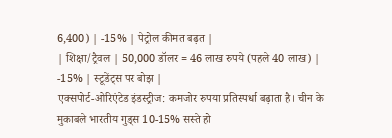6,400) | -15% | पेट्रोल कीमत बढ़त |
| शिक्षा/ट्रैवल | 50,000 डॉलर = 46 लाख रुपये (पहले 40 लाख) | -15% | स्टूडेंट्स पर बोझ |
एक्सपोर्ट-ओरिएंटेड इंडस्ट्रीज: कमजोर रुपया प्रतिस्पर्धा बढ़ाता है। चीन के मुकाबले भारतीय गुड्स 10-15% सस्ते हो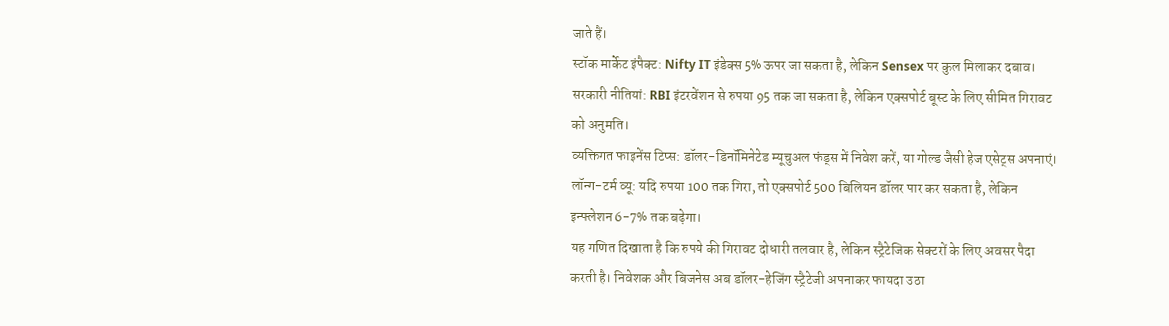जाते हैं।
स्टॉक मार्केट इंपैक्ट: Nifty IT इंडेक्स 5% ऊपर जा सकता है, लेकिन Sensex पर कुल मिलाकर दबाव।
सरकारी नीतियां: RBI इंटरवेंशन से रुपया 95 तक जा सकता है, लेकिन एक्सपोर्ट बूस्ट के लिए सीमित गिरावट को अनुमति।
व्यक्तिगत फाइनेंस टिप्स: डॉलर-डिनॉमिनेटेड म्यूचुअल फंड्स में निवेश करें, या गोल्ड जैसी हेज एसेट्स अपनाएं।
लॉन्ग-टर्म व्यू: यदि रुपया 100 तक गिरा, तो एक्सपोर्ट 500 बिलियन डॉलर पार कर सकता है, लेकिन इन्फ्लेशन 6-7% तक बढ़ेगा।
यह गणित दिखाता है कि रुपये की गिरावट दोधारी तलवार है, लेकिन स्ट्रैटेजिक सेक्टरों के लिए अवसर पैदा करती है। निवेशक और बिजनेस अब डॉलर-हेजिंग स्ट्रैटेजी अपनाकर फायदा उठा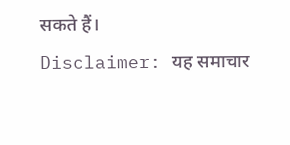सकते हैं।
Disclaimer: यह समाचार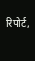रिपोर्ट,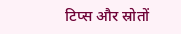टिप्स और स्रोतों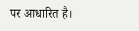पर आधारित है।